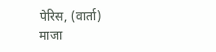पेरिस, (वार्ता) माजा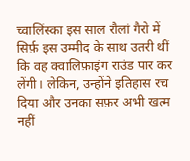च्वालिंस्का इस साल रौलां गैरो में सिर्फ़ इस उम्मीद के साथ उतरी थीं कि वह क्वालिफ़ाइंग राउंड पार कर लेंगी। लेकिन, उन्होंने इतिहास रच दिया और उनका सफ़र अभी खत्म नहीं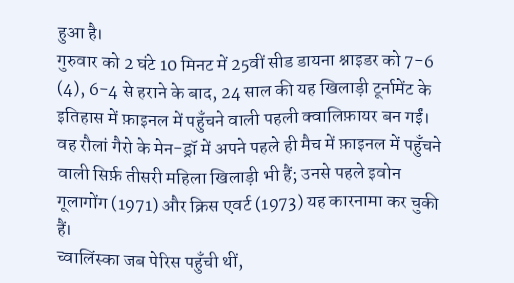हुआ है।
गुरुवार को 2 घंटे 10 मिनट में 25वीं सीड डायना श्नाइडर को 7-6 (4), 6-4 से हराने के बाद, 24 साल की यह खिलाड़ी टूर्नामेंट के इतिहास में फ़ाइनल में पहुँचने वाली पहली क्वालिफ़ायर बन गईं। वह रौलां गैरो के मेन-ड्रॉ में अपने पहले ही मैच में फ़ाइनल में पहुँचने वाली सिर्फ़ तीसरी महिला खिलाड़ी भी हैं; उनसे पहले इवोन गूलागोंग (1971) और क्रिस एवर्ट (1973) यह कारनामा कर चुकी हैं।
च्वालिंस्का जब पेरिस पहुँची थीं,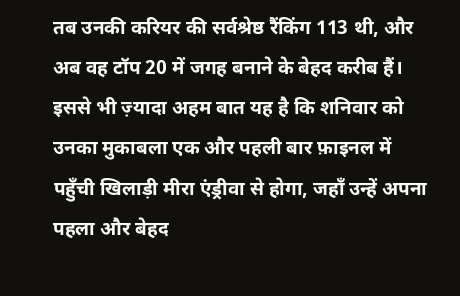तब उनकी करियर की सर्वश्रेष्ठ रैंकिंग 113 थी, और अब वह टॉप 20 में जगह बनाने के बेहद करीब हैं। इससे भी ज़्यादा अहम बात यह है कि शनिवार को उनका मुकाबला एक और पहली बार फ़ाइनल में पहुँची खिलाड़ी मीरा एंड्रीवा से होगा, जहाँ उन्हें अपना पहला और बेहद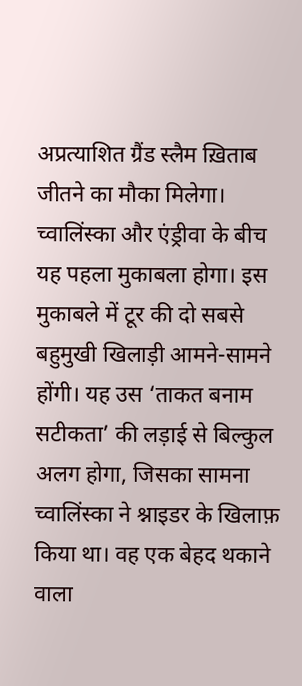अप्रत्याशित ग्रैंड स्लैम ख़िताब जीतने का मौका मिलेगा।
च्वालिंस्का और एंड्रीवा के बीच यह पहला मुकाबला होगा। इस मुकाबले में टूर की दो सबसे बहुमुखी खिलाड़ी आमने-सामने होंगी। यह उस ‘ताकत बनाम सटीकता’ की लड़ाई से बिल्कुल अलग होगा, जिसका सामना च्वालिंस्का ने श्नाइडर के खिलाफ़ किया था। वह एक बेहद थकाने वाला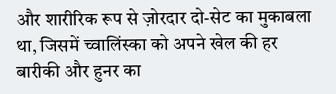और शारीरिक रूप से ज़ोरदार दो-सेट का मुकाबला था, जिसमें च्वालिंस्का को अपने खेल की हर बारीकी और हुनर का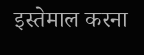इस्तेमाल करना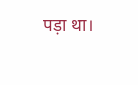पड़ा था।